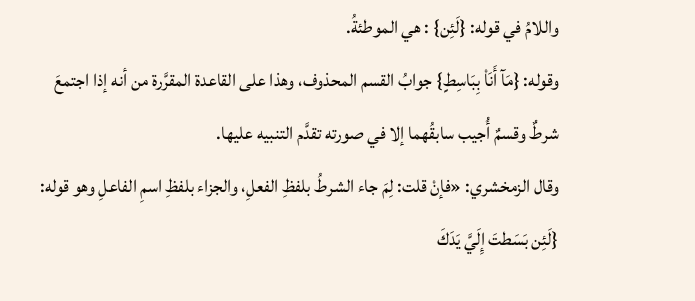واللامُ في قوله: {لَئِن} : هي الموطئةُ.
وقوله: {مَآ أَنَاْ بِبَاسِطٍ} جوابُ القسم المحذوف، وهذا على القاعدة المقرَّرة من أنه إذا اجتمعَ شرطٌ وقسمٌ أُجيب سابقُهما إلا في صورته تقدَّم التنبيه عليها.
وقال الزمخشري: «فإنْ قلت: لِمَ جاء الشرطُ بلفظِ الفعلِ، والجزاء بلفظِ اسمِ الفاعلِ وهو قوله: {لَئِن بَسَطتَ إِلَيَّ يَدَكَ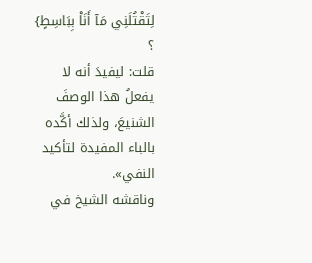لِتَقْتُلَنِي مَآ أَنَاْ بِبَاسِطٍ} ؟
قلت: ليفيدَ أنه لا يفعلُ هذا الوصفَ الشنيعَ، ولذلك أكَّده بالباء المفيدة لتأكيد النفي».
وناقشه الشيخ في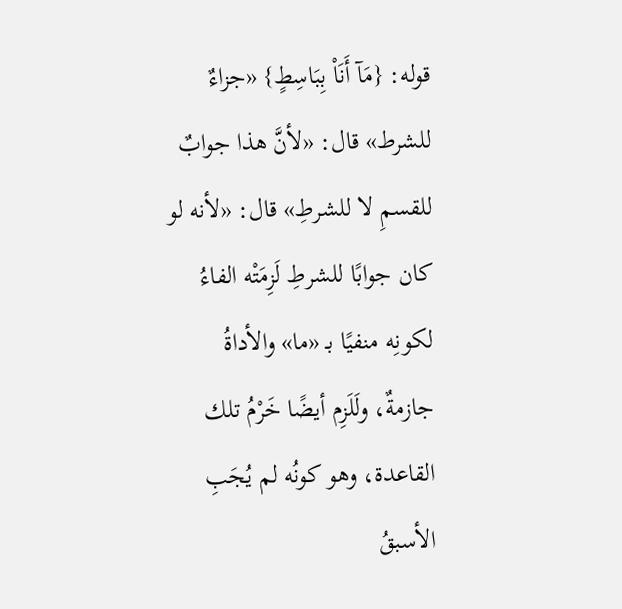قوله: {مَآ أَنَاْ بِبَاسِطٍ} «جزاءٌ للشرط» قال: «لأنَّ هذا جوابٌ للقسمِ لا للشرطِ» قال: «لأنه لو كان جوابًا للشرطِ لَزِمَتْه الفاءُ لكونِه منفيًا بـ «ما» والأداةُ جازمةٌ، ولَلَزِم أيضًا خَرْمُ تلك القاعدة، وهو كونُه لم يُجَبِ الأسبقُ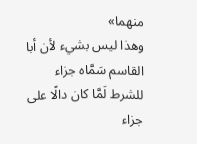منهما»
وهذا ليس بشيء لأن أبا القاسم سَمَّاه جزاء للشرط لَمَّا كان دالًا على جزاء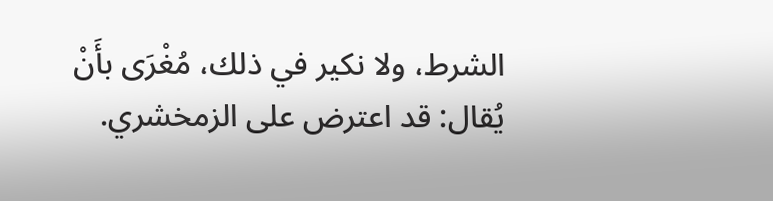الشرط، ولا نكير في ذلك، مُغْرَى بأَنْ يُقال: قد اعترض على الزمخشري.